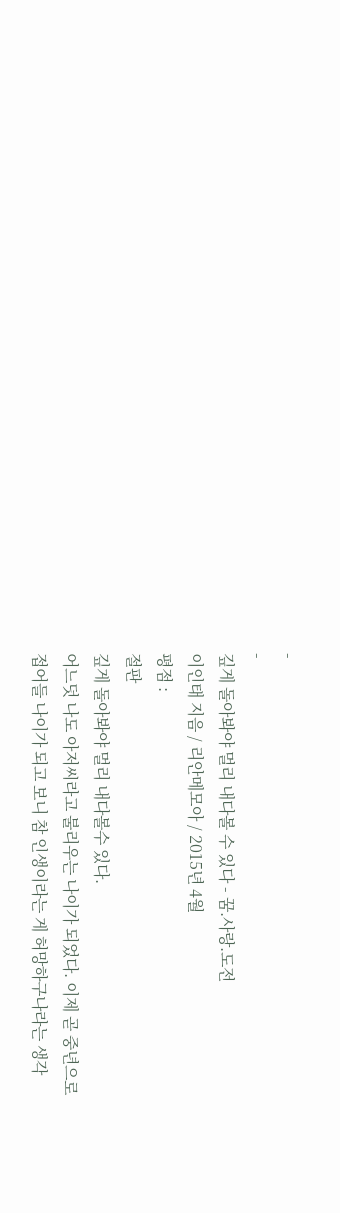-
-
깊게 돌아봐야 멀리 내다볼 수 있다 - 꿈.사랑.도전
이인태 지음 / 리안메모아 / 2015년 4월
평점 :
절판
깊게 돌아봐야 멀리 내다볼수 있다.
어느덧 나도 아저씨라고 불리우는 나이가 되었다. 이제 곧 중년으로
접어들 나이가 되고 보니 참 인생이라는 게 허망하구나라는 생각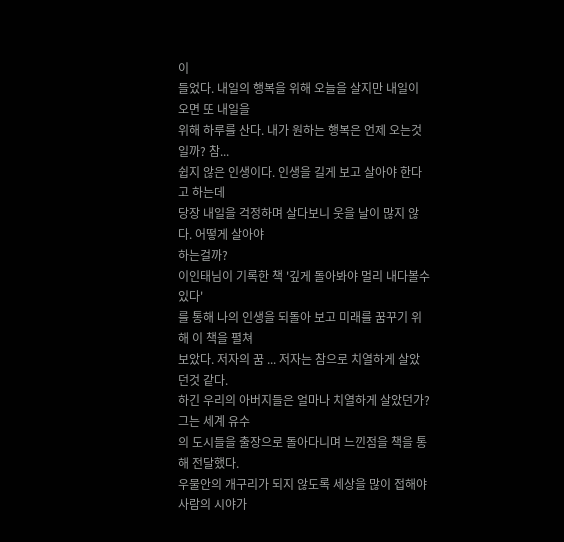이
들었다. 내일의 행복을 위해 오늘을 살지만 내일이 오면 또 내일을
위해 하루를 산다. 내가 원하는 행복은 언제 오는것일까? 참...
쉽지 않은 인생이다. 인생을 길게 보고 살아야 한다고 하는데
당장 내일을 걱정하며 살다보니 웃을 날이 많지 않다. 어떻게 살아야
하는걸까?
이인태님이 기록한 책 '깊게 돌아봐야 멀리 내다볼수 있다'
를 통해 나의 인생을 되돌아 보고 미래를 꿈꾸기 위해 이 책을 펼쳐
보았다. 저자의 꿈 ... 저자는 참으로 치열하게 살았던것 같다.
하긴 우리의 아버지들은 얼마나 치열하게 살았던가? 그는 세계 유수
의 도시들을 출장으로 돌아다니며 느낀점을 책을 통해 전달했다.
우물안의 개구리가 되지 않도록 세상을 많이 접해야 사람의 시야가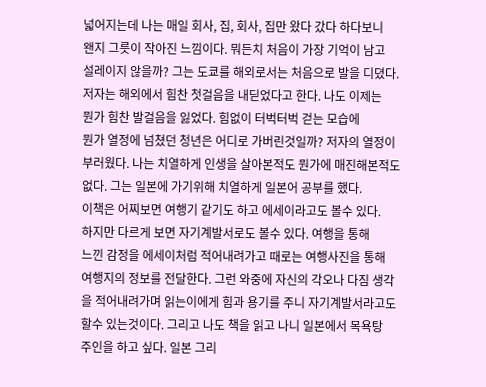넓어지는데 나는 매일 회사, 집, 회사, 집만 왔다 갔다 하다보니
왠지 그릇이 작아진 느낌이다. 뭐든치 처음이 가장 기억이 남고
설레이지 않을까? 그는 도쿄를 해외로서는 처음으로 발을 디뎠다.
저자는 해외에서 힘찬 첫걸음을 내딛었다고 한다. 나도 이제는
뭔가 힘찬 발걸음을 잃었다. 힘없이 터벅터벅 걷는 모습에
뭔가 열정에 넘쳤던 청년은 어디로 가버린것일까? 저자의 열정이
부러웠다. 나는 치열하게 인생을 살아본적도 뭔가에 매진해본적도
없다. 그는 일본에 가기위해 치열하게 일본어 공부를 했다.
이책은 어찌보면 여행기 같기도 하고 에세이라고도 볼수 있다.
하지만 다르게 보면 자기계발서로도 볼수 있다. 여행을 통해
느낀 감정을 에세이처럼 적어내려가고 때로는 여행사진을 통해
여행지의 정보를 전달한다. 그런 와중에 자신의 각오나 다짐 생각
을 적어내려가며 읽는이에게 힘과 용기를 주니 자기계발서라고도
할수 있는것이다. 그리고 나도 책을 읽고 나니 일본에서 목욕탕
주인을 하고 싶다. 일본 그리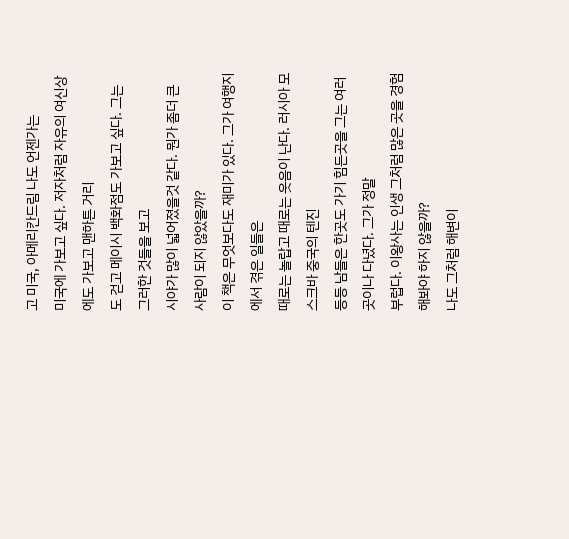고 미국, 아메리칸드림 나도 언젠가는
미국에 가보고 싶다. 저자처럼 자유의 여신상에도 가보고 맨하튼 거리
도 걷고 메이시 백화점도 가보고 싶다. 그는 그러한 것들을 보고
시야가 많이 넓어졌을것 같다. 뭔가 좀더 큰 사람이 되지 않았을까?
이 책은 무엇보다도 재미가 있다. 그가 여행지에서 겪은 일들은
때로는 놀랍고 때로는 웃음이 난다. 러시아 모스크바 중국의 텐진
등등 남들은 한곳도 가기 힘든곳을 그는 여러곳이나 다녔다. 그가 정말
부럽다. 이왕사는 인생 그처럼 많은 곳을 경험해봐야 하지 않을까?
나도 그처럼 해변이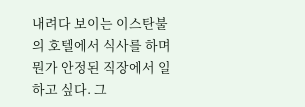내려다 보이는 이스탄불의 호텔에서 식사를 하며
뭔가 안정된 직장에서 일하고 싶다. 그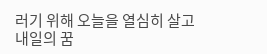러기 위해 오늘을 열심히 살고
내일의 꿈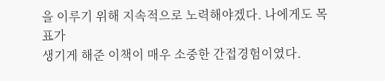을 이루기 위해 지속적으로 노력해야겠다. 나에게도 목표가
생기게 해준 이책이 매우 소중한 간접경험이였다.